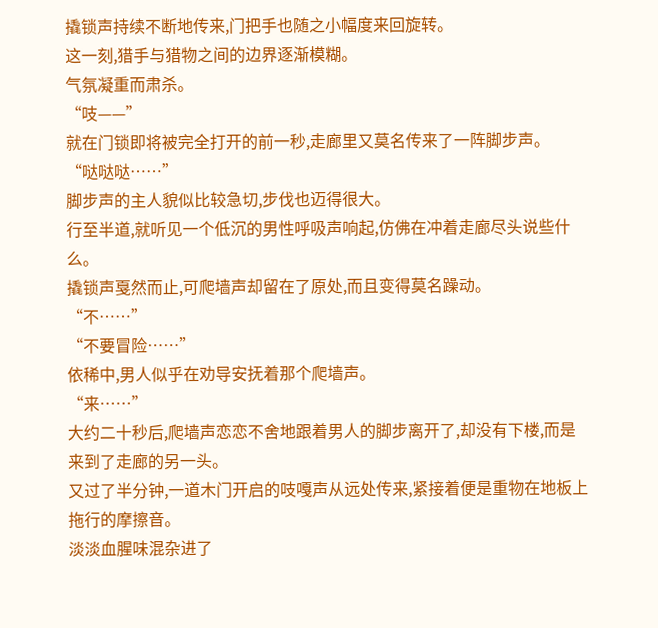撬锁声持续不断地传来,门把手也随之小幅度来回旋转。
这一刻,猎手与猎物之间的边界逐渐模糊。
气氛凝重而肃杀。
“吱——”
就在门锁即将被完全打开的前一秒,走廊里又莫名传来了一阵脚步声。
“哒哒哒……”
脚步声的主人貌似比较急切,步伐也迈得很大。
行至半道,就听见一个低沉的男性呼吸声响起,仿佛在冲着走廊尽头说些什么。
撬锁声戛然而止,可爬墙声却留在了原处,而且变得莫名躁动。
“不……”
“不要冒险……”
依稀中,男人似乎在劝导安抚着那个爬墙声。
“来……”
大约二十秒后,爬墙声恋恋不舍地跟着男人的脚步离开了,却没有下楼,而是来到了走廊的另一头。
又过了半分钟,一道木门开启的吱嘎声从远处传来,紧接着便是重物在地板上拖行的摩擦音。
淡淡血腥味混杂进了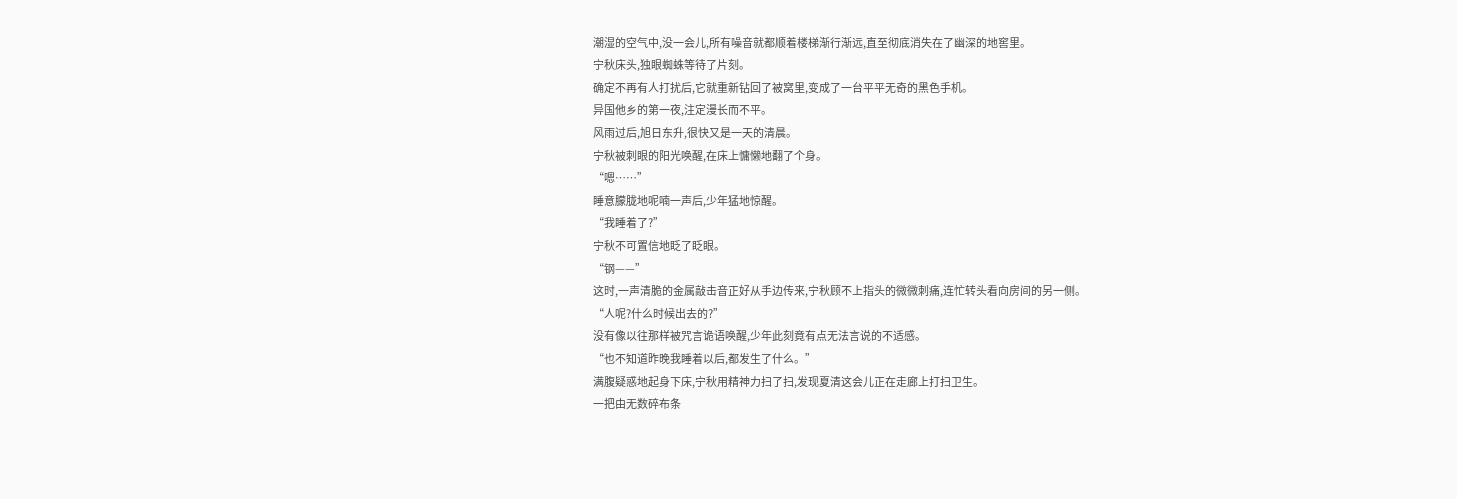潮湿的空气中,没一会儿,所有噪音就都顺着楼梯渐行渐远,直至彻底消失在了幽深的地窖里。
宁秋床头,独眼蜘蛛等待了片刻。
确定不再有人打扰后,它就重新钻回了被窝里,变成了一台平平无奇的黑色手机。
异国他乡的第一夜,注定漫长而不平。
风雨过后,旭日东升,很快又是一天的清晨。
宁秋被刺眼的阳光唤醒,在床上慵懒地翻了个身。
“嗯……”
睡意朦胧地呢喃一声后,少年猛地惊醒。
“我睡着了?”
宁秋不可置信地眨了眨眼。
“钢——”
这时,一声清脆的金属敲击音正好从手边传来,宁秋顾不上指头的微微刺痛,连忙转头看向房间的另一侧。
“人呢?什么时候出去的?”
没有像以往那样被咒言诡语唤醒,少年此刻竟有点无法言说的不适感。
“也不知道昨晚我睡着以后,都发生了什么。”
满腹疑惑地起身下床,宁秋用精神力扫了扫,发现夏清这会儿正在走廊上打扫卫生。
一把由无数碎布条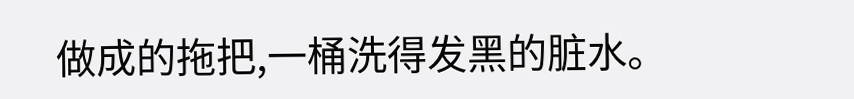做成的拖把,一桶洗得发黑的脏水。